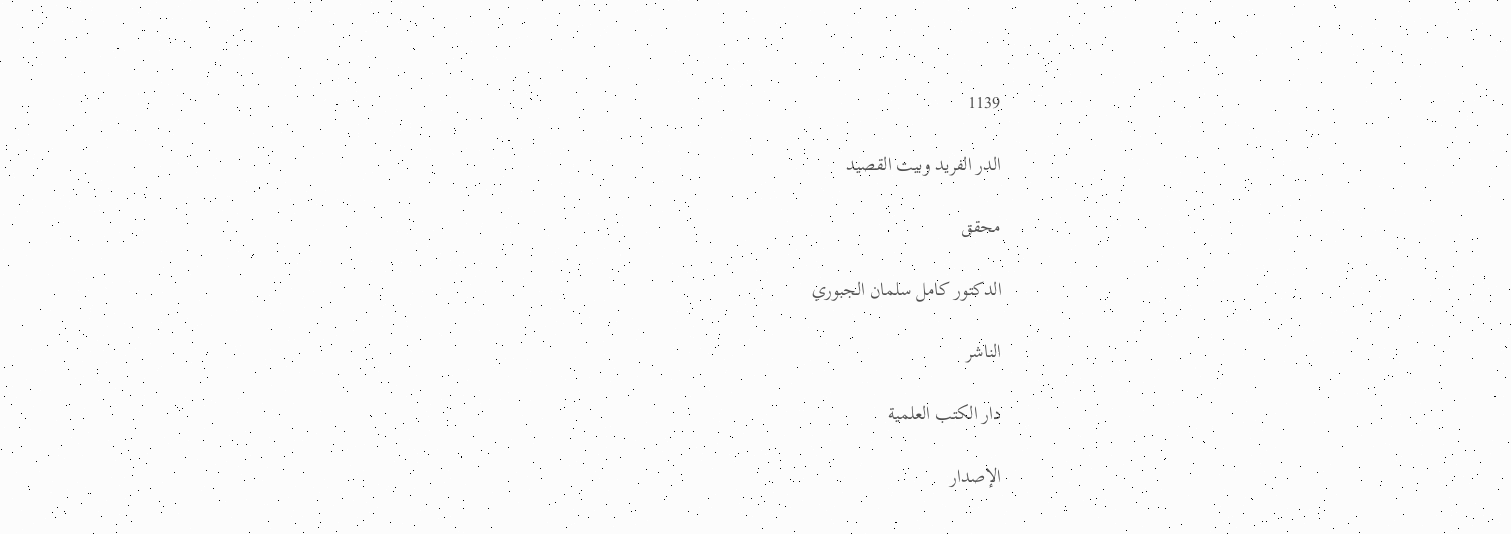1139

الدر الفريد وبيت القصيد

محقق

الدكتور كامل سلمان الجبوري

الناشر

دار الكتب العلمية

الإصدار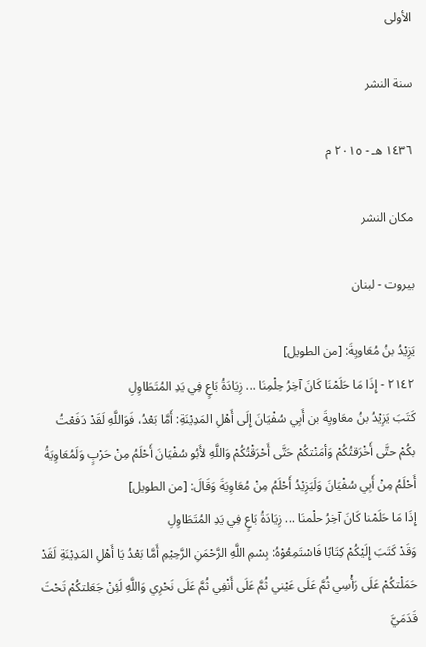الأولى

سنة النشر

١٤٣٦ هـ - ٢٠١٥ م

مكان النشر

بيروت - لبنان

يَزِيْدُ بنُ مُعَاويِةَ: [من الطويل]
٢١٤٢ - إِذَا مَا حَلَمْنَا كَانَ آخِرُ حِلْمِنَا ... زِيَادَةُ بَاعٍ فِي يَدِ المُتَطَاوِلِ
كَتَبَ يَزِيْدُ بنُ معَاويِةَ بن أَبِي سُفْيَانَ إِلَى أَهْلِ المَدِيْنَةِ: أَمَّا بَعْدُ، فَوَاللَّهِ لَقَدْ دَفَعْتُ بكُمْ حتَّى أَخْرَقتُكُمْ وَأمَنْتكُمْ حَتَّى أَحْرَقْتُكُمْ وَاللَّهِ لأَبُو سُفْيَانَ أَحْلَمُ مِنْ حَرْبٍ وَلَمُعَاوِيَةُ أَحْلَمُ مِنْ أَبِي سُفْيَانَ وَلَيَزِيْدُ أَحْلَمُ مِنْ مُعَاوِيَةَ وَقَالَ: [من الطويل]
إِذَا مَا حَلَمْنا كَانَ آخِرُ حلْمنَا ... زِيَادَةُ بَاعٍ فِي يَدِ المُتَطَاوِلِ
وَقَدْ كَتَبَ إِلَيْكُمْ كِتَابًا فَاسْتَمِعُوْهُ: بِسْمِ اللَّهِ الرَّحْمَنِ الرَّحِيْمِ أَمَّا بَعْدُ يَا أَهْلِ المَدِيْنَةِ لَقَدْ حَمَلْتكُمْ عَلَى رَأْسِي ثُمَّ عَلَى عَيْني ثُمَّ عَلَى أَنْفِي ثُمَّ عَلَى نَحْرِي وَاللَّهِ لَئِنْ جَعَلتكُمْ تَحْتَ قَدَمَيَّ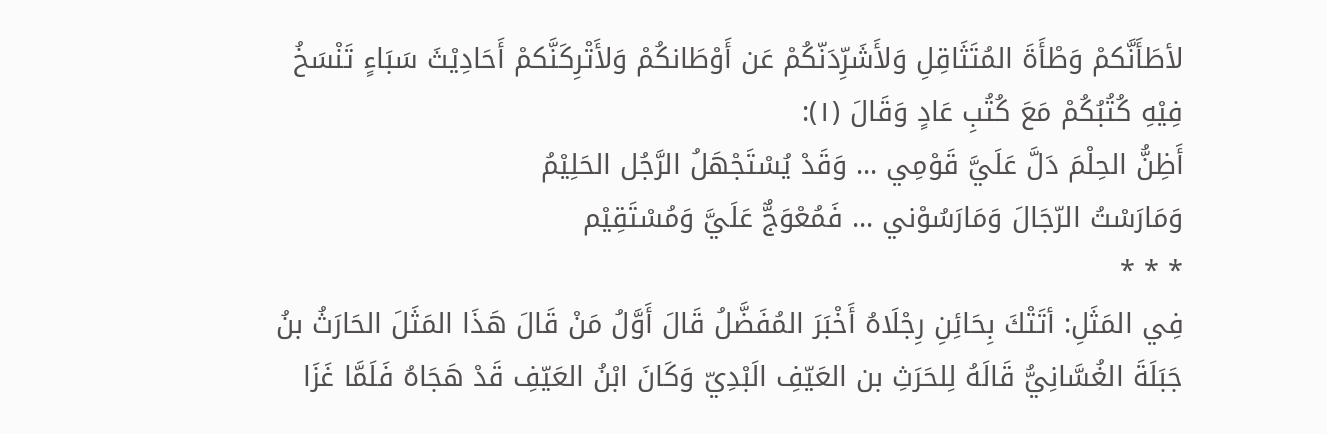لأطَأَنَّكمْ وَطْأَةَ المُتَثَاقِلِ وَلأَشَرِّدَنّكُمْ عَن أَوْطَانكُمْ وَلأَتْرِكَنَّكمْ أَحَادِيْثَ سَبَاءٍ تَنْسَخُ فِيْهِ كُتُبُكُمْ مَعَ كُتُبِ عَادٍ وَقَالَ (١):
أَظِنُّ الحِلْمَ دَلَّ عَلَيَّ قَوْمِي ... وَقَدْ يُسْتَجْهَلُ الرَّجُل الحَلِيْمُ
وَمَارَسْتُ الرّجَالَ وَمَارَسُوْني ... فَمُعْوَجٌّ عَلَيَّ وَمُسْتَقِيْم
* * *
فِي المَثَلِ: أتَتْكَ بِحَائِنِ رِجْلَاهُ أَخْبَرَ المُفَضَّلُ قَالَ أَوَّلُ مَنْ قَالَ هَذَا المَثَلَ الحَارَثُ بنُ جَبَلَةَ الغُسَّانِيُّ قَالَهُ لِلحَرَثِ بن العَيّفِ الَبْدِيّ وَكَانَ ابْنُ العَيّفِ قَدْ هَجَاهُ فَلَمَّا غَزَا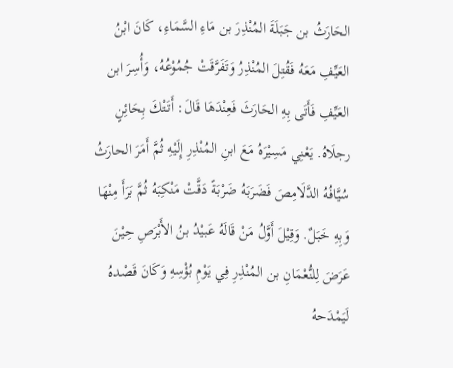الحَارَثُ بن جَبَلَةَ المُنْذِرَ بن مَاءِ السَّمَاءِ، كَانَ ابْنُ العَيِّفِ مَعَهُ فَقُتِلَ المُنْذِرُ وَتَفَرَّقَتْ جُمُوْعُهُ، وَأُسِرَ ابن العَيِّفِ فَأَتَى بِهِ الحَارَثَ فَعِنْدَهَا قَالَ: أَتَتْكَ بِحَائِنٍ رجلَاهُ. يَعْنِي مَسِيْرَهُ مَعَ ابنِ المُنْذِرِ إِلَيْهِ ثُمَّ أَمَرَ الحارَثُ سُيَّافُهُ الدَّلَامِصَ فَضَرَبَهُ ضَرْبَةً دَقَّتْ مَنْكِبَهُ ثُمَّ بَرَأَ مِنْهَا وَبِهِ خَبَلٌ. وَقِيْلَ أَوَّلُ مَنْ قَالَهُ عَبيْدُ بنُ الأَبْرَصِ حِيْنَ عَرَضَ لِلنُّعْمَانِ بن المُنْذِرِ فِي يَوْمِ بُؤْسِهِ وَكَانَ قَصْدهُ لَيَمْدَحهُ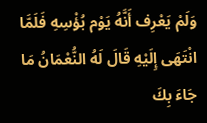وَلَمْ يَعْرِف أَنَّهُ يَوْم بُؤْسِهِ فَلَمَّا انْتَهَى إِلَيْهِ قَالَ لَهُ النُّعْمَانُ مَا جَاءَ بِكَ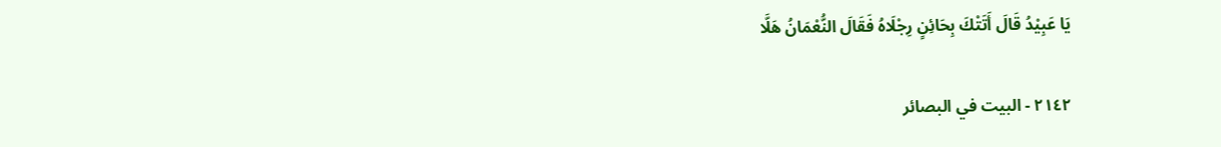يَا عَبِيْدُ قَالَ أَتَتْكَ بِحَائِنٍ رِجْلَاهُ فَقَالَ النُّعْمَانُ هَلَّا

٢١٤٢ - البيت في البصائر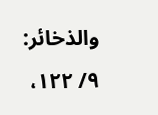والذخائر: ٩/ ١٢٢،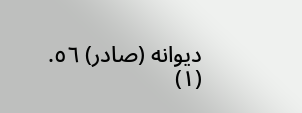ديوانه (صادر) ٥٦.
(١)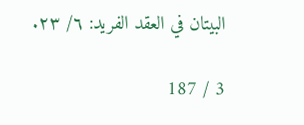البيتان في العقد الفريد: ٦/ ٢٣.

3 / 187